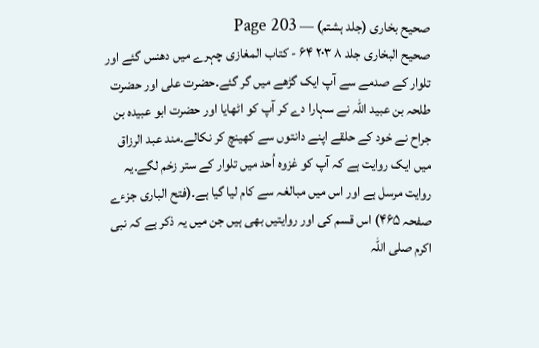صحیح بخاری (جلد ہشتم) — Page 203
صحيح البخاری جلد ۸ ٢٠٣ ۶۴ - کتاب المغازی چہرے میں دھنس گئے اور تلوار کے صدمے سے آپ ایک گڑھے میں گر گئے۔حضرت علی اور حضرت طلحہ بن عبید اللہ نے سہارا دے کر آپ کو اٹھایا اور حضرت ابو عبیدہ بن جراح نے خود کے حلقے اپنے دانتوں سے کھینچ کر نکالے۔مند عبد الرزاق میں ایک روایت ہے کہ آپ کو غزوہ اُحد میں تلوار کے ستر زخم لگے۔یہ روایت مرسل ہے اور اس میں مبالغہ سے کام لیا گیا ہے۔(فتح الباری جزءے صفحہ ۴۶۵) اس قسم کی اور روایتیں بھی ہیں جن میں یہ ذکر ہے کہ نبی اکرم صلی اللہ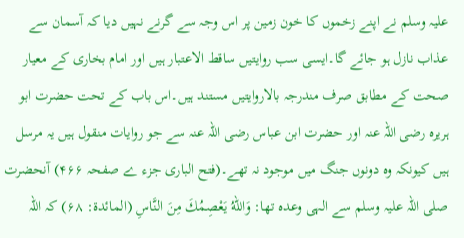علیہ وسلم نے اپنے زخموں کا خون زمین پر اس وجہ سے گرنے نہیں دیا کہ آسمان سے عذاب نازل ہو جائے گا۔ایسی سب روایتیں ساقط الاعتبار ہیں اور امام بخاری کے معیار صحت کے مطابق صرف مندرجہ بالاروایتیں مستند ہیں۔اس باب کے تحت حضرت ابو ہریرہ رضی اللہ عنہ اور حضرت ابن عباس رضی اللہ عنہ سے جو روایات منقول ہیں یہ مرسل ہیں کیونکہ وہ دونوں جنگ میں موجود نہ تھے۔(فتح الباری جزء ے صفحہ ۴۶۶) آنحضرت صلی اللہ علیہ وسلم سے الہی وعدہ تھا: وَاللهُ يَعْصِمُكَ مِنَ النَّاسِ (المائدة: ۶۸) کہ اللہ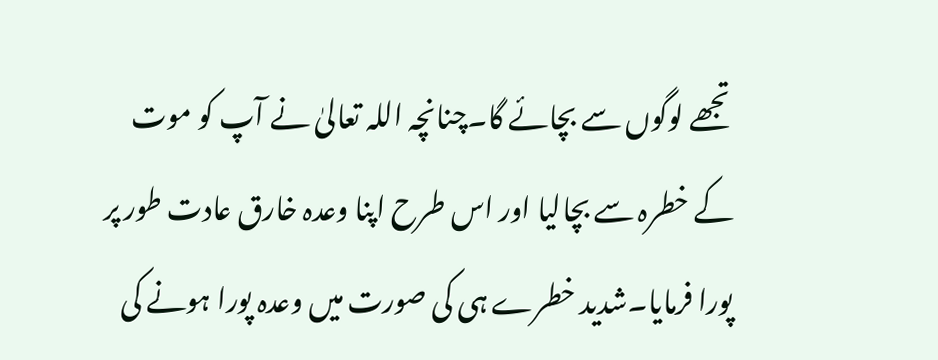تجھے لوگوں سے بچائے گا۔چنانچہ اللہ تعالیٰ نے آپ کو موت کے خطرہ سے بچالیا اور اس طرح اپنا وعدہ خارق عادت طور پر پورا فرمایا۔شدید خطرے ہی کی صورت میں وعدہ پورا ہونے کی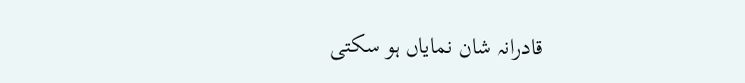قادرانہ شان نمایاں ہو سکتی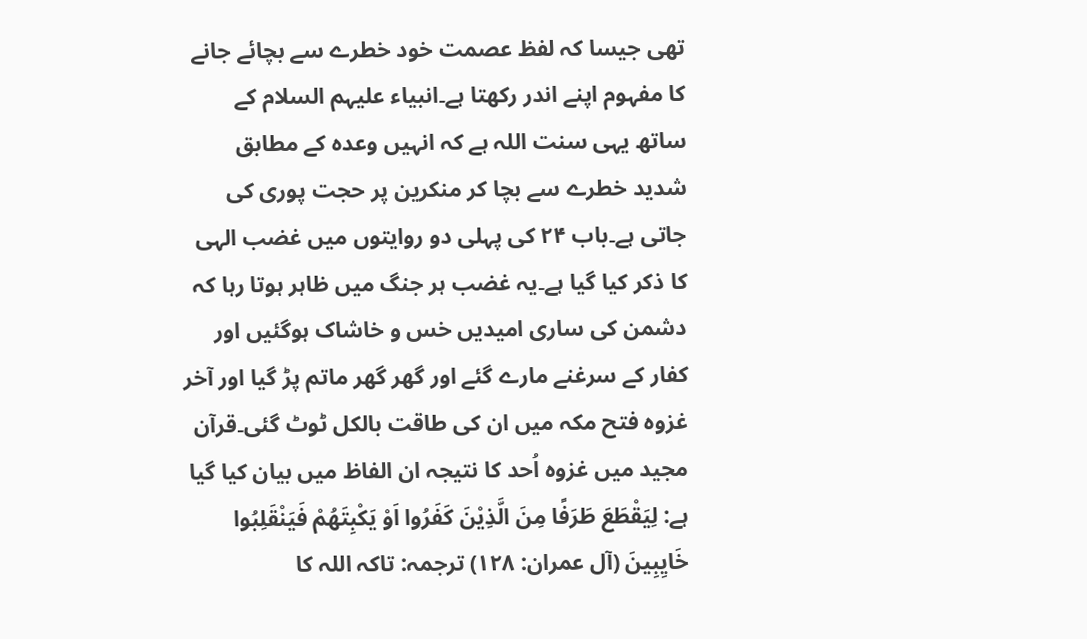تھی جیسا کہ لفظ عصمت خود خطرے سے بچائے جانے کا مفہوم اپنے اندر رکھتا ہے۔انبیاء علیہم السلام کے ساتھ یہی سنت اللہ ہے کہ انہیں وعدہ کے مطابق شدید خطرے سے بچا کر منکرین پر حجت پوری کی جاتی ہے۔باب ۲۴ کی پہلی دو روایتوں میں غضب الہی کا ذکر کیا گیا ہے۔یہ غضب ہر جنگ میں ظاہر ہوتا رہا کہ دشمن کی ساری امیدیں خس و خاشاک ہوگئیں اور کفار کے سرغنے مارے گئے اور گھر گھر ماتم پڑ گیا اور آخر غزوہ فتح مکہ میں ان کی طاقت بالکل ٹوٹ گئی۔قرآن مجید میں غزوہ اُحد کا نتیجہ ان الفاظ میں بیان کیا گیا ہے: لِيَقْطَعَ طَرَفًا مِنَ الَّذِيْنَ كَفَرُوا اَوْ يَكْبِتَهُمْ فَيَنْقَلِبُوا خَايِبِينَ (آل عمران: ۱۲۸) ترجمہ: تاکہ اللہ کا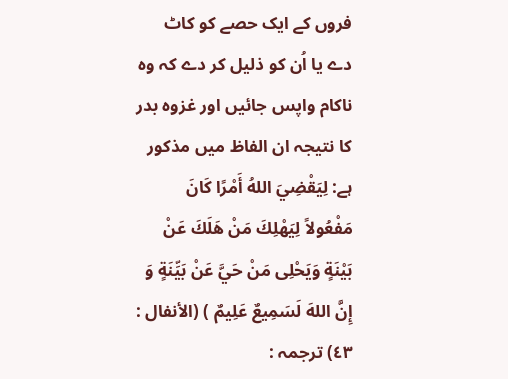فروں کے ایک حصے کو کاٹ دے یا اُن کو ذلیل کر دے کہ وہ ناکام واپس جائیں اور غزوہ بدر کا نتیجہ ان الفاظ میں مذکور ہے: لِيَقْضِيَ اللهُ أَمْرًا كَانَ مَفْعُولاً لِيَهْلِكَ مَنْ هَلَكَ عَنْ بَيْنَةٍ وَيَحْلِى مَنْ حَيَّ عَنْ بَيِّنَةٍ وَ إِنَّ اللهَ لَسَمِيعٌ عَلِيمٌ ) (الأنفال : ٤٣) ترجمہ :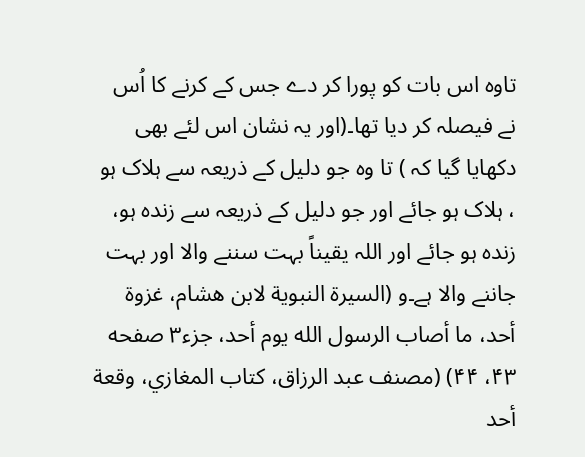تاوہ اس بات کو پورا کر دے جس کے کرنے کا اُس نے فیصلہ کر دیا تھا۔(اور یہ نشان اس لئے بھی دکھایا گیا کہ ) تا وہ جو دلیل کے ذریعہ سے ہلاک ہو ، ہلاک ہو جائے اور جو دلیل کے ذریعہ سے زندہ ہو، زندہ ہو جائے اور اللہ یقیناً بہت سننے والا اور بہت جاننے والا ہے۔و (السيرة النبوية لابن هشام، غزوة أحد، ما أصاب الرسول الله يوم أحد، جزء۳ صفحه ۴۳، ۴۴) (مصنف عبد الرزاق، کتاب المغازي، وقعة أحد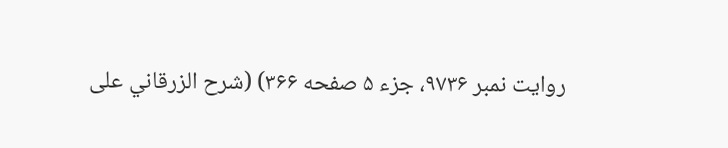روایت نمبر ۹۷۳۶، جزء ۵ صفحه ۳۶۶) (شرح الزرقاني على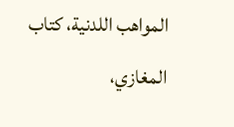المواهب اللدنية، كتاب المغازي،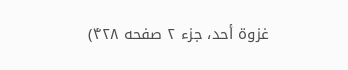غزوة أحد، جزء ۲ صفحه ۴۲۸)